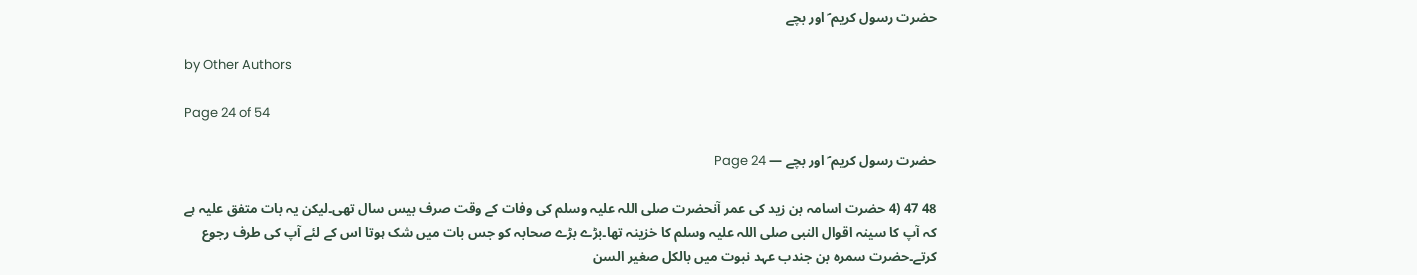حضرت رسول کریم ؐ اور بچے

by Other Authors

Page 24 of 54

حضرت رسول کریم ؐ اور بچے — Page 24

48 47 (4 حضرت اسامہ بن زید کی عمر آنحضرت صلی اللہ علیہ وسلم کی وفات کے وقت صرف بیس سال تھی۔لیکن یہ بات متفق علیہ ہے کہ آپ کا سینہ اقوال النبی صلی اللہ علیہ وسلم کا خزینہ تھا۔بڑے بڑے صحابہ کو جس بات میں شک ہوتا اس کے لئے آپ کی طرف رجوع کرتے۔حضرت سمرہ بن جندب عہد نبوت میں بالکل صغير السن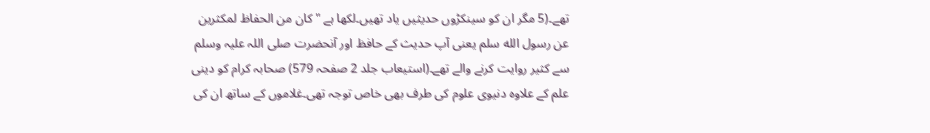تھے۔(5 مگر ان کو سینکڑوں حدیثیں یاد تھیں۔لکھا ہے " كان من الحفاظ لمكثرين عن رسول الله سلم یعنی آپ حدیث کے حافظ اور آنحضرت صلی اللہ علیہ وسلم سے کثیر روایت کرنے والے تھے۔(استیعاب جلد 2 صفحہ 579) صحابہ کرام کو دینی علم کے علاوہ دنیوی علوم کی طرف بھی خاص توجہ تھی۔غلاموں کے ساتھ ان کی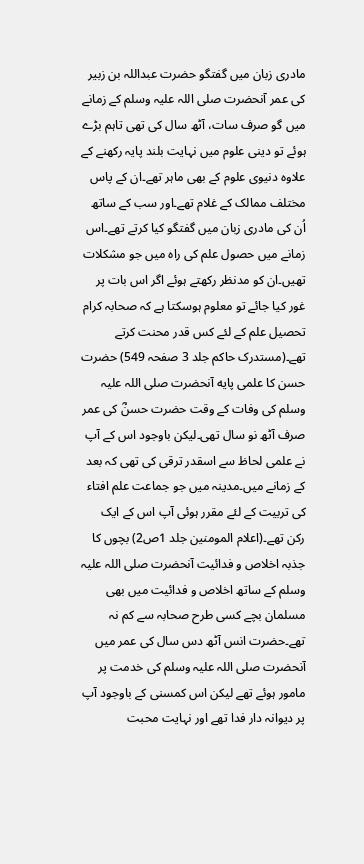مادری زبان میں گفتگو حضرت عبداللہ بن زبیر کی عمر آنحضرت صلی اللہ علیہ وسلم کے زمانے میں گو صرف سات، آٹھ سال کی تھی تاہم بڑے ہوئے تو دینی علوم میں نہایت بلند پایہ رکھنے کے علاوہ دنیوی علوم کے بھی ماہر تھے۔ان کے پاس مختلف ممالک کے غلام تھے۔اور سب کے ساتھ اُن کی مادری زبان میں گفتگو کیا کرتے تھے۔اس زمانے میں حصول علم کی راہ میں جو مشکلات تھیں۔ان کو مدنظر رکھتے ہوئے اگر اس بات پر غور کیا جائے تو معلوم ہوسکتا ہے کہ صحابہ کرام تحصیل علم کے لئے کس قدر محنت کرتے تھے۔(مستدرک حاکم جلد 3 صفحہ 549) حضرت حسن کا علمی پایه آنحضرت صلی اللہ علیہ وسلم کی وفات کے وقت حضرت حسنؓ کی عمر صرف آٹھ نو سال تھی۔لیکن باوجود اس کے آپ نے علمی لحاظ سے اسقدر ترقی کی تھی کہ بعد کے زمانے میں۔مدینہ میں جو جماعت علم افتاء کی تربیت کے لئے مقرر ہوئی آپ اس کے ایک رکن تھے۔(اعلام المومنین جلد 1ص2) بچوں کا جذبہ اخلاص و فدائیت آنحضرت صلی اللہ علیہ وسلم کے ساتھ اخلاص و فدائیت میں بھی مسلمان بچے کسی طرح صحابہ سے کم نہ تھے۔حضرت انس آٹھ دس سال کی عمر میں آنحضرت صلی اللہ علیہ وسلم کی خدمت پر مامور ہوئے تھے لیکن اس کمسنی کے باوجود آپ پر دیوانہ دار فدا تھے اور نہایت محبت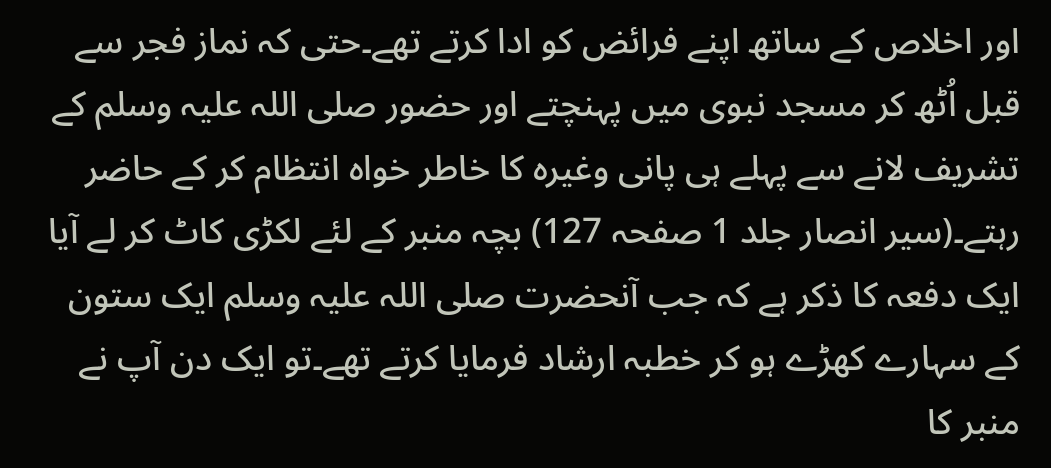اور اخلاص کے ساتھ اپنے فرائض کو ادا کرتے تھے۔حتی کہ نماز فجر سے قبل اُٹھ کر مسجد نبوی میں پہنچتے اور حضور صلی اللہ علیہ وسلم کے تشریف لانے سے پہلے ہی پانی وغیرہ کا خاطر خواہ انتظام کر کے حاضر رہتے۔(سیر انصار جلد 1 صفحہ 127) بچہ منبر کے لئے لکڑی کاٹ کر لے آیا ایک دفعہ کا ذکر ہے کہ جب آنحضرت صلی اللہ علیہ وسلم ایک ستون کے سہارے کھڑے ہو کر خطبہ ارشاد فرمایا کرتے تھے۔تو ایک دن آپ نے منبر کا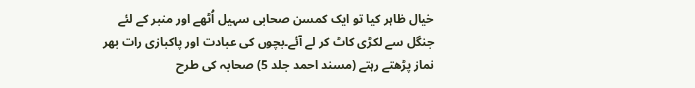خیال ظاہر کیا تو ایک کمسن صحابی سہیل اُٹھے اور منبر کے لئے جنگل سے لکڑی کاٹ کر لے آئے۔بچوں کی عبادت اور پاکبازی رات بھر نماز پڑھتے رہتے (مسند احمد جلد 5) صحابہ کی طرح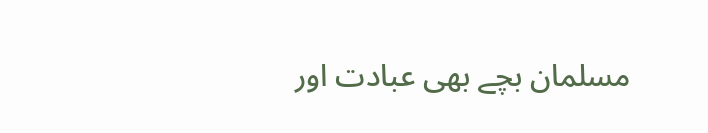مسلمان بچے بھی عبادت اور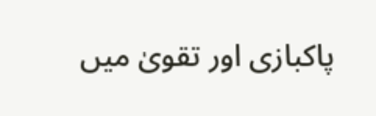پاکبازی اور تقویٰ میں